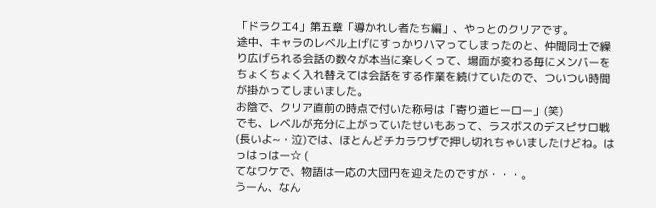「ドラクエ4」第五章「導かれし者たち編」、やっとのクリアです。
途中、キャラのレベル上げにすっかりハマってしまったのと、仲間同士で繰り広げられる会話の数々が本当に楽しくって、場面が変わる毎にメンバーをちょくちょく入れ替えては会話をする作業を続けていたので、ついつい時間が掛かってしまいました。
お陰で、クリア直前の時点で付いた称号は「寄り道ヒーロー」(笑)
でも、レベルが充分に上がっていたせいもあって、ラスボスのデスピサロ戦(長いよ~・泣)では、ほとんどチカラワザで押し切れちゃいましたけどね。はっはっはー☆ (
てなワケで、物語は一応の大団円を迎えたのですが・・・。
うーん、なん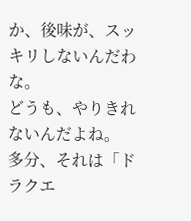か、後味が、スッキリしないんだわな。
どうも、やりきれないんだよね。
多分、それは「ドラクエ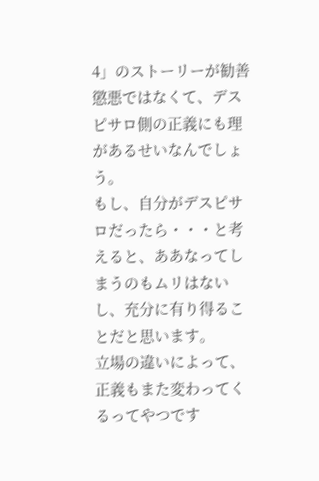4」のストーリーが勧善懲悪ではなくて、デスピサロ側の正義にも理があるせいなんでしょう。
もし、自分がデスピサロだったら・・・と考えると、ああなってしまうのもムリはないし、充分に有り得ることだと思います。
立場の違いによって、正義もまた変わってくるってやつです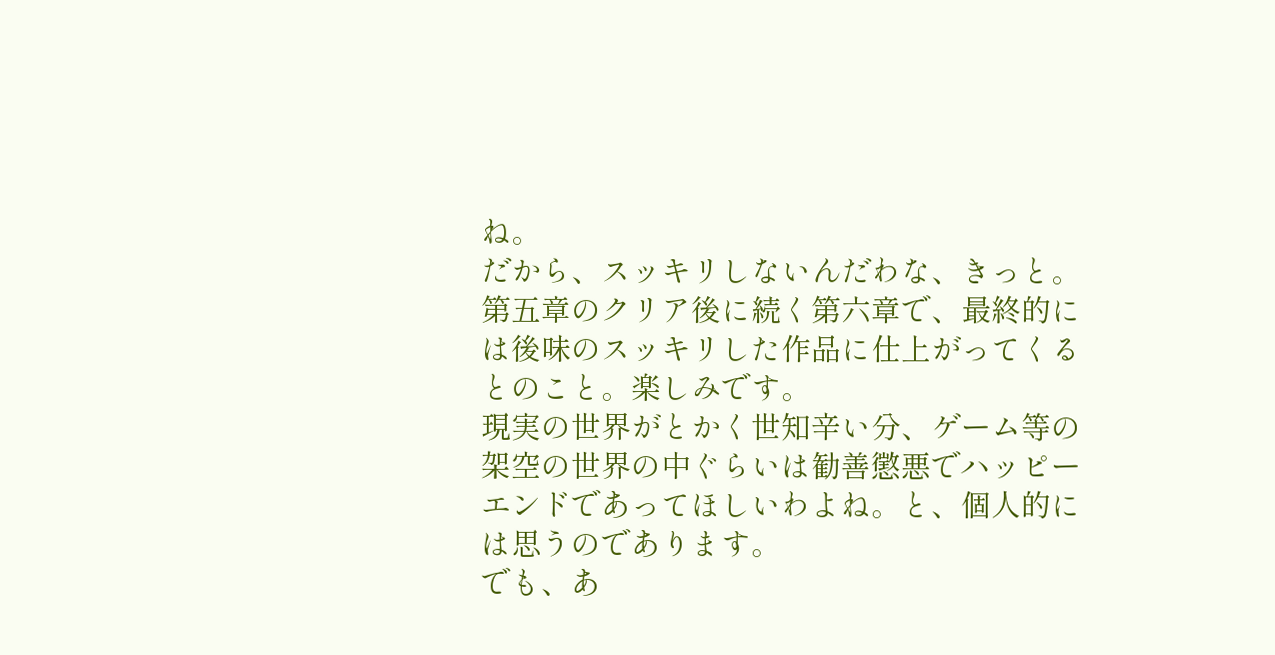ね。
だから、スッキリしないんだわな、きっと。
第五章のクリア後に続く第六章で、最終的には後味のスッキリした作品に仕上がってくるとのこと。楽しみです。
現実の世界がとかく世知辛い分、ゲーム等の架空の世界の中ぐらいは勧善懲悪でハッピーエンドであってほしいわよね。と、個人的には思うのであります。
でも、あ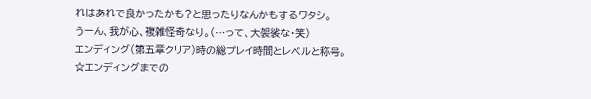れはあれで良かったかも?と思ったりなんかもするワタシ。
うーん、我が心、複雑怪奇なり。(…って、大袈裟な・笑)
エンディング(第五章クリア)時の総プレイ時間とレベルと称号。
☆エンディングまでの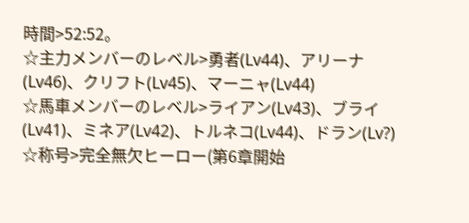時間>52:52。
☆主力メンバーのレベル>勇者(Lv44)、アリーナ(Lv46)、クリフト(Lv45)、マーニャ(Lv44)
☆馬車メンバーのレベル>ライアン(Lv43)、ブライ(Lv41)、ミネア(Lv42)、トルネコ(Lv44)、ドラン(Lv?)
☆称号>完全無欠ヒーロー(第6章開始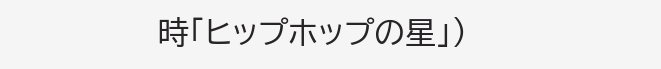時「ヒップホップの星」)